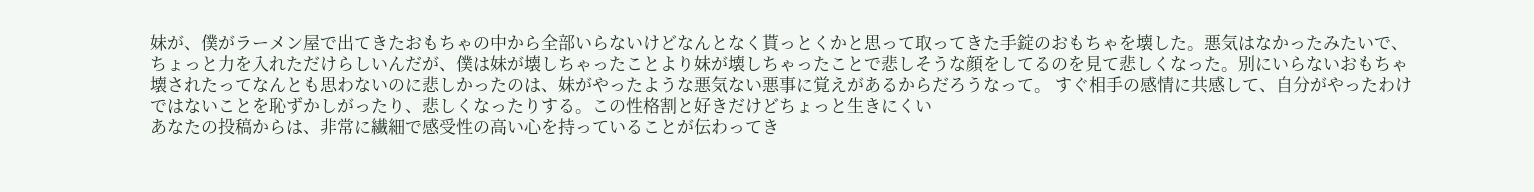妹が、僕がラーメン屋で出てきたおもちゃの中から全部いらないけどなんとなく貰っとくかと思って取ってきた手錠のおもちゃを壊した。悪気はなかったみたいで、ちょっと力を入れただけらしいんだが、僕は妹が壊しちゃったことより妹が壊しちゃったことで悲しそうな顔をしてるのを見て悲しくなった。別にいらないおもちゃ壊されたってなんとも思わないのに悲しかったのは、妹がやったような悪気ない悪事に覚えがあるからだろうなって。 すぐ相手の感情に共感して、自分がやったわけではないことを恥ずかしがったり、悲しくなったりする。この性格割と好きだけどちょっと生きにくい
あなたの投稿からは、非常に繊細で感受性の高い心を持っていることが伝わってき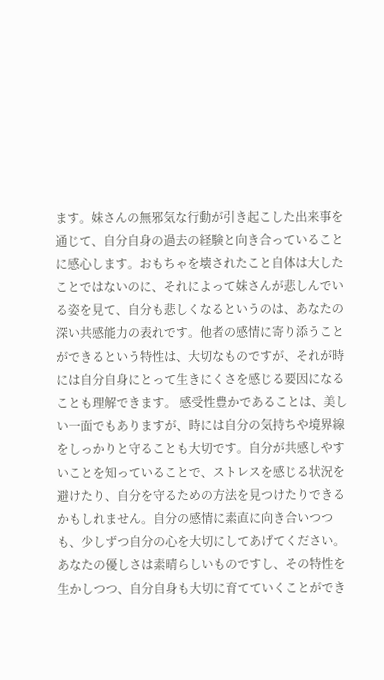ます。妹さんの無邪気な行動が引き起こした出来事を通じて、自分自身の過去の経験と向き合っていることに感心します。おもちゃを壊されたこと自体は大したことではないのに、それによって妹さんが悲しんでいる姿を見て、自分も悲しくなるというのは、あなたの深い共感能力の表れです。他者の感情に寄り添うことができるという特性は、大切なものですが、それが時には自分自身にとって生きにくさを感じる要因になることも理解できます。 感受性豊かであることは、美しい一面でもありますが、時には自分の気持ちや境界線をしっかりと守ることも大切です。自分が共感しやすいことを知っていることで、ストレスを感じる状況を避けたり、自分を守るための方法を見つけたりできるかもしれません。自分の感情に素直に向き合いつつも、少しずつ自分の心を大切にしてあげてください。あなたの優しさは素晴らしいものですし、その特性を生かしつつ、自分自身も大切に育てていくことができ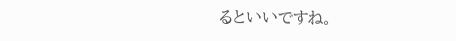るといいですね。